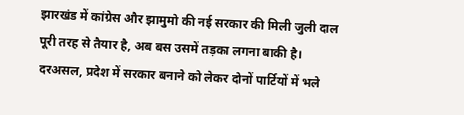झारखंड में कांग्रेस और झामुमो की नई सरकार की मिली जुली दाल पूरी तरह से तैयार है, अब बस उसमें तड़का लगना बाकी है।
दरअसल, प्रदेश में सरकार बनाने को लेकर दोनों पार्टियों में भले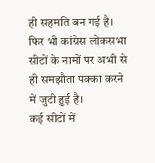ही सहमति बन गई है। फिर भी कांग्रेस लोकसभा सीटों के नामों पर अभी से ही समझौता पक्का करने में जुटी हुई है।
कई सीटों में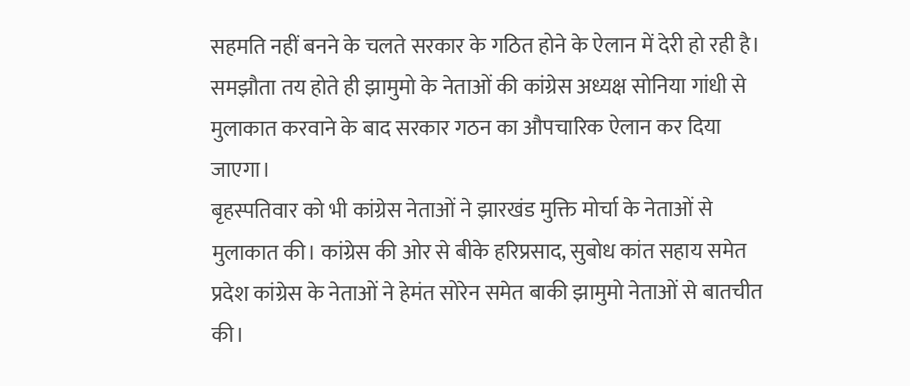सहमति नहीं बनने के चलते सरकार के गठित होने के ऐलान में देरी हो रही है। समझौता तय होते ही झामुमो के नेताओं की कांग्रेस अध्यक्ष सोनिया गांधी से मुलाकात करवाने के बाद सरकार गठन का औपचारिक ऐलान कर दिया जाएगा।
बृहस्पतिवार को भी कांग्रेस नेताओं ने झारखंड मुक्ति मोर्चा के नेताओं से मुलाकात की। कांग्रेस की ओर से बीके हरिप्रसाद, सुबोध कांत सहाय समेत प्रदेश कांग्रेस के नेताओं ने हेमंत सोरेन समेत बाकी झामुमो नेताओं से बातचीत की।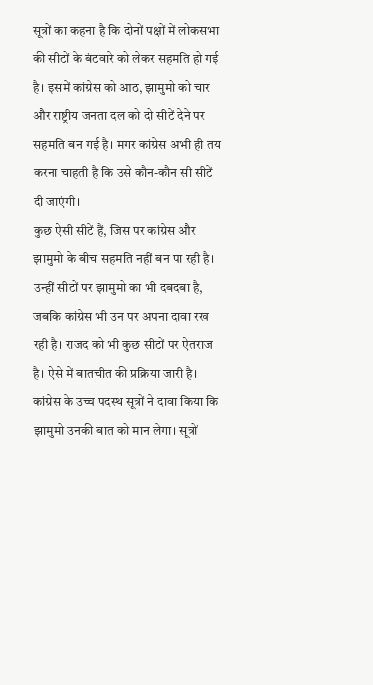सूत्रों का कहना है कि दोनों पक्षों में लोकसभा की सीटों के बंटवारे को लेकर सहमति हो गई है। इसमें कांग्रेस को आठ, झामुमो को चार और राष्ट्रीय जनता दल को दो सीटें देने पर सहमति बन गई है। मगर कांग्रेस अभी ही तय करना चाहती है कि उसे कौन-कौन सी सीटें दी जाएंगी।
कुछ ऐसी सीटें हैं, जिस पर कांग्रेस और झामुमो के बीच सहमति नहीं बन पा रही है। उन्हीं सीटों पर झामुमो का भी दबदबा है, जबकि कांग्रेस भी उन पर अपना दावा रख रही है। राजद को भी कुछ सीटों पर ऐतराज है। ऐसे में बातचीत की प्रक्रिया जारी है।
कांग्रेस के उच्च पदस्थ सूत्रों ने दावा किया कि झामुमो उनकी बात को मान लेगा। सूत्रों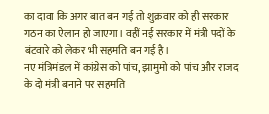का दावा कि अगर बात बन गई तो शुक्रवार को ही सरकार गठन का ऐलान हो जाएगा। वहीं नई सरकार में मंत्री पदों के बंटवारे को लेकर भी सहमति बन गई है।
नए मंत्रिमंडल में कांग्रेस को पांच, झामुमो को पांच और राजद के दो मंत्री बनाने पर सहमति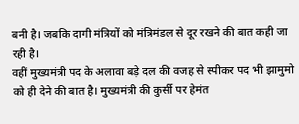बनी है। जबकि दागी मंत्रियों को मंत्रिमंडल से दूर रखने की बात कही जा रही है।
वहीं मुख्यमंत्री पद के अलावा बड़े दल की वजह से स्पीकर पद भी झामुमो को ही देने की बात है। मुख्यमंत्री की कुर्सी पर हेमंत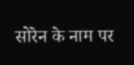सोरेन के नाम पर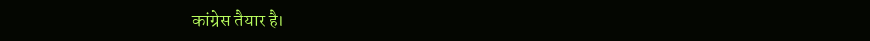कांग्रेस तैयार है।